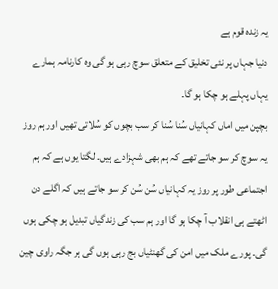یہ زندہ قوم ہے
دنیا جہاں پر نئی تخلیق کے متعلق سوچ رہی ہو گی وہ کارنامہ ہمارے یہاں پہلے ہو چکا ہو گا۔
بچپن میں اماں کہانیاں سُنا سُنا کر سب بچوں کو سُلاتی تھیں اور ہم روز یہ سوچ کر سو جاتے تھے کہ ہم بھی شہزادے ہیں۔ لگتا یوں ہے کہ ہم اجتماعی طور پر روز یہ کہانیاں سُن سُن کر سو جاتے ہیں کہ اگلے دن اٹھتے ہی انقلاب آ چکا ہو گا اور ہم سب کی زندگیاں تبدیل ہو چکی ہوں گی۔ پورے ملک میں امن کی گھنٹیاں بج رہی ہوں گی ہر جگہ راوی چین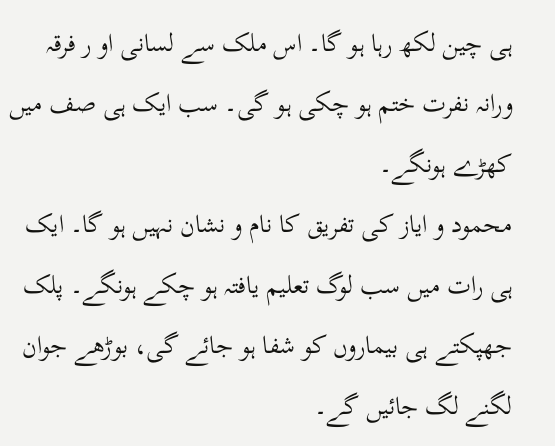ہی چین لکھ رہا ہو گا۔ اس ملک سے لسانی او ر فرقہ ورانہ نفرت ختم ہو چکی ہو گی۔ سب ایک ہی صف میں کھڑے ہونگے۔
محمود و ایاز کی تفریق کا نام و نشان نہیں ہو گا۔ ایک ہی رات میں سب لوگ تعلیم یافتہ ہو چکے ہونگے۔ پلک جھپکتے ہی بیماروں کو شفا ہو جائے گی، بوڑھے جوان لگنے لگ جائیں گے۔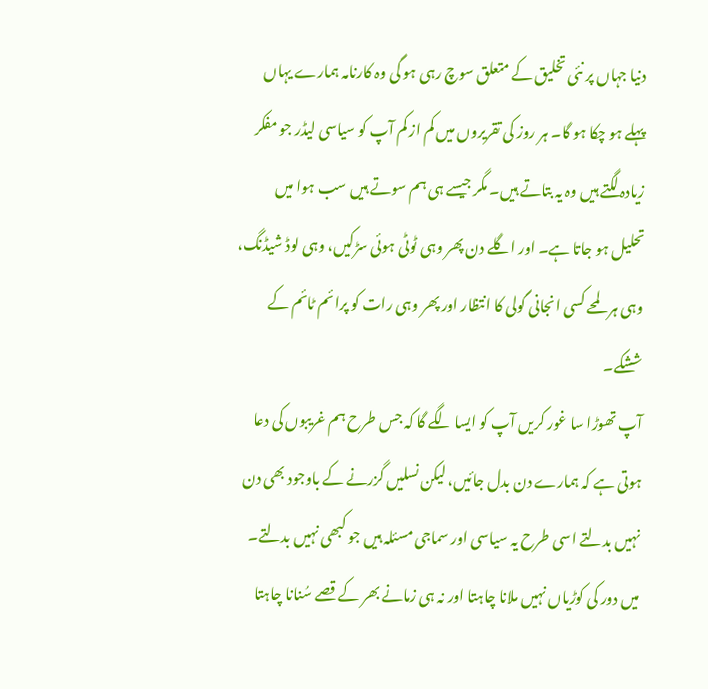دنیا جہاں پر نئی تخلیق کے متعلق سوچ رہی ہو گی وہ کارنامہ ہمارے یہاں پہلے ہو چکا ہو گا۔ ہر روز کی تقریروں میں کم از کم آپ کو سیاسی لیڈر جو مفکر زیادہ لگتے ہیں وہ یہ بتاتے ہیں۔ مگر جیسے ہی ہم سوتے ہیں سب ہوا میں تحلیل ہو جاتا ہے۔ اور اگلے دن پھر وہی ٹوٹی ہوئی سڑکیں، وہی لوڈ شیڈنگ، وہی ہر لمحے کسی انجانی گولی کا انتظار اور پھر وہی رات کو پرائم ٹائم کے ششکے۔
آپ تھوڑا سا غور کریں آپ کو ایسا لگے گا کہ جس طرح ہم غریبوں کی دعا ہوتی ہے کہ ہمارے دن بدل جائیں، لیکن نسلیں گزرنے کے باوجود بھی دن نہیں بدلتے اسی طرح یہ سیاسی اور سماجی مسئلہ ہیں جو کبھی نہیں بدلتے۔ میں دور کی کوڑیاں نہیں ملانا چاہتا اور نہ ہی زمانے بھر کے قصے سُنانا چاہتا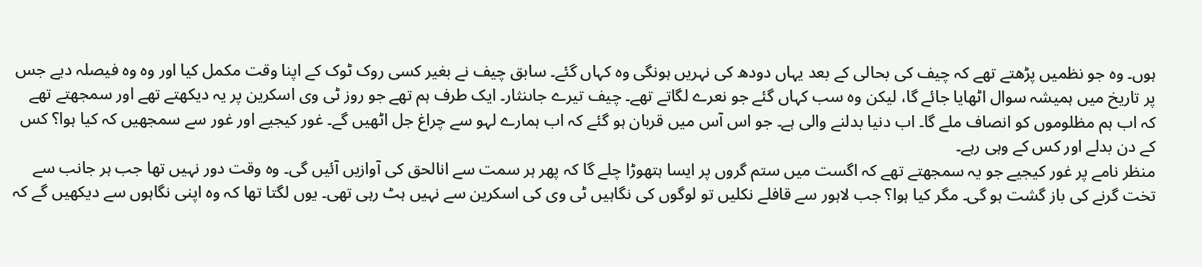ہوں۔ وہ جو نظمیں پڑھتے تھے کہ چیف کی بحالی کے بعد یہاں دودھ کی نہریں ہونگی وہ کہاں گئے۔ سابق چیف نے بغیر کسی روک ٹوک کے اپنا وقت مکمل کیا اور وہ وہ فیصلہ دیے جس پر تاریخ میں ہمیشہ سوال اٹھایا جائے گا، لیکن وہ سب کہاں گئے جو نعرے لگاتے تھے۔ چیف تیرے جاںنثار۔ ایک طرف ہم تھے جو روز ٹی وی اسکرین پر یہ دیکھتے تھے اور سمجھتے تھے کہ اب ہم مظلوموں کو انصاف ملے گا۔ اب دنیا بدلنے والی ہے۔ جو اس آس میں قربان ہو گئے کہ اب ہمارے لہو سے چراغ جل اٹھیں گے۔ غور کیجیے اور غور سے سمجھیں کہ کیا ہوا؟ کس کے دن بدلے اور کس کے وہی رہے۔
منظر نامے پر غور کیجیے جو یہ سمجھتے تھے کہ اگست میں ستم گروں پر ایسا ہتھوڑا چلے گا کہ پھر ہر سمت سے انالحق کی آوازیں آئیں گی۔ وہ وقت دور نہیں تھا جب ہر جانب سے تخت گرنے کی باز گشت ہو گی۔ مگر کیا ہوا؟ جب لاہور سے قافلے نکلیں تو لوگوں کی نگاہیں ٹی وی کی اسکرین سے نہیں ہٹ رہی تھی۔ یوں لگتا تھا کہ وہ اپنی نگاہوں سے دیکھیں گے کہ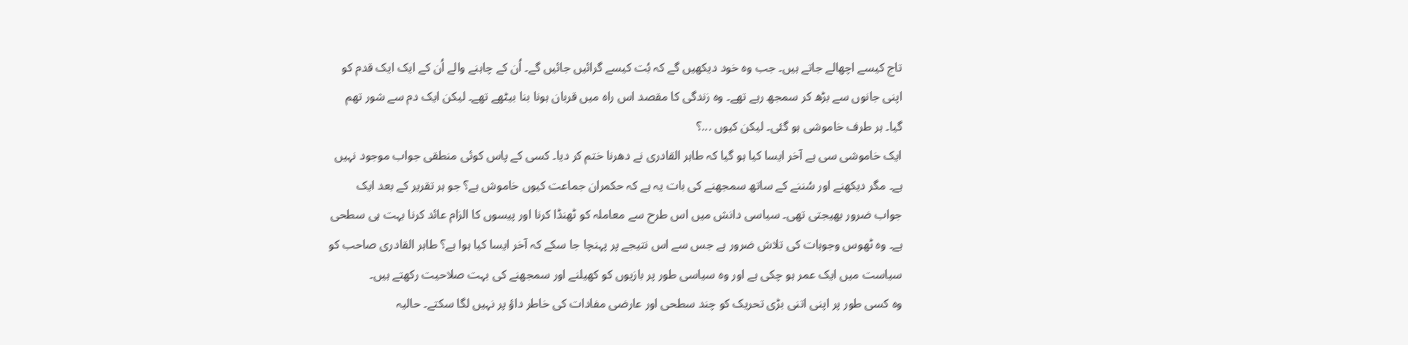تاج کیسے اچھالے جاتے ہیں۔ جب وہ خود دیکھیں گے کہ بُت کیسے گرائیں جائیں گے۔ اُن کے چاہنے والے اُن کے ایک ایک قدم کو اپنی جانوں سے بڑھ کر سمجھ رہے تھے۔ وہ زندگی کا مقصد اس راہ میں قربان ہونا بنا بیٹھے تھے۔ لیکن ایک دم سے شور تھم گیا۔ ہر طرف خاموشی ہو گئی۔ لیکن کیوں ...؟
ایک خاموشی سی ہے آخر ایسا کیا ہو گیا کہ طاہر القادری نے دھرنا ختم کر دیا۔ کسی کے پاس کوئی منطقی جواب موجود نہیں ہے۔ مگر دیکھنے اور سُننے کے ساتھ سمجھنے کی بات یہ ہے کہ حکمران جماعت کیوں خاموش ہے؟ جو ہر تقریر کے بعد ایک جواب ضرور بھیجتی تھی۔ سیاسی دانش میں اس طرح سے معاملہ کو ٹھنڈا کرنا اور پیسوں کا الزام عائد کرنا بہت ہی سطحی ہے۔ وہ ٹھوس وجوہات کی تلاش ضرور ہے جس سے اس نتیجے پر پہنچا جا سکے کہ آخر ایسا کیا ہوا ہے؟ طاہر القادری صاحب کو سیاست میں ایک عمر ہو چکی ہے اور وہ سیاسی طور پر بازیوں کو کھیلنے اور سمجھنے کی بہت صلاحیت رکھتے ہیں۔
وہ کسی طور پر اپنی اتنی بڑی تحریک کو چند سطحی اور عارضی مفادات کی خاطر داؤ پر نہیں لگا سکتے۔ حالیہ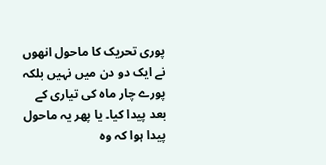پوری تحریک کا ماحول انھوں نے ایک دو دن میں نہیں بلکہ پورے چار ماہ کی تیاری کے بعد پیدا کیا۔ یا پھر یہ ماحول پیدا ہوا کہ وہ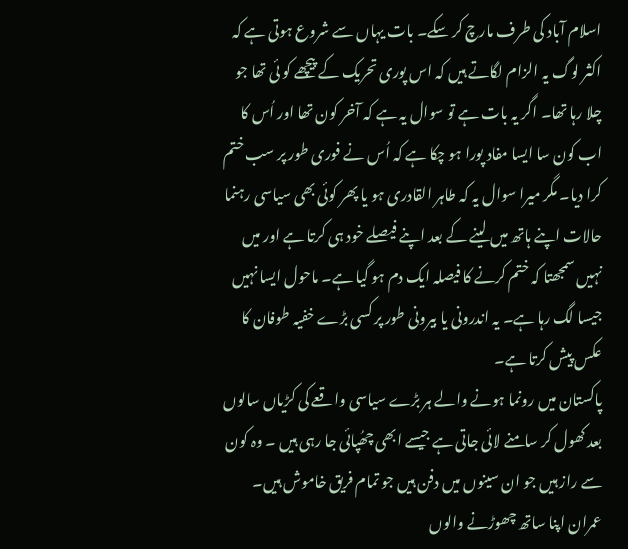اسلام آباد کی طرف مارچ کر سکے۔ بات یہاں سے شروع ہوتی ہے کہ اکثر لوگ یہ الزام لگاتے ہیں کہ اس پوری تحریک کے پیچھے کو ئی تھا جو چلا رہا تھا۔ اگر یہ بات ہے تو سوال یہ ہے کہ آخر کون تھا اور اُس کا اب کون سا ایسا مفاد پورا ہو چکا ہے کہ اُس نے فوری طور پر سب ختم کرا دیا۔ مگر میرا سوال یہ کہ طاہر القادری ہو یا پھر کوئی بھی سیاسی رہنما حالات اپنے ہاتھ میں لینے کے بعد اپنے فیصلے خود ہی کرتا ہے اور میں نہیں سمجھتا کہ ختم کرنے کا فیصلہ ایک دم ہو گیا ہے۔ ماحول ایسا نہیں جیسا لگ رہا ہے۔ یہ اندرونی یا بیرونی طور پر کسی بڑے خفیہ طوفان کا عکس پیش کرتا ہے۔
پاکستان میں رونما ہونے والے ہر بڑے سیاسی واقعے کی کڑیاں سالوں بعد کھول کر سامنے لائی جاتی ہے جیسے ابھی چھُپائی جا رہی ہیں ۔ وہ کون سے راز ہیں جو ان سینوں میں دفن ہیں جو تمام فریق خاموش ہیں۔ عمران اپنا ساتھ چھوڑنے والوں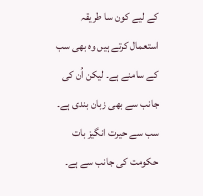کے لیے کون سا طریقہ استعمال کرتے ہیں وہ بھی سب کے سامنے ہے۔ لیکن اُن کی جانب سے بھی زبان بندی ہے۔ سب سے حیرت انگیز بات حکومت کی جانب سے ہے۔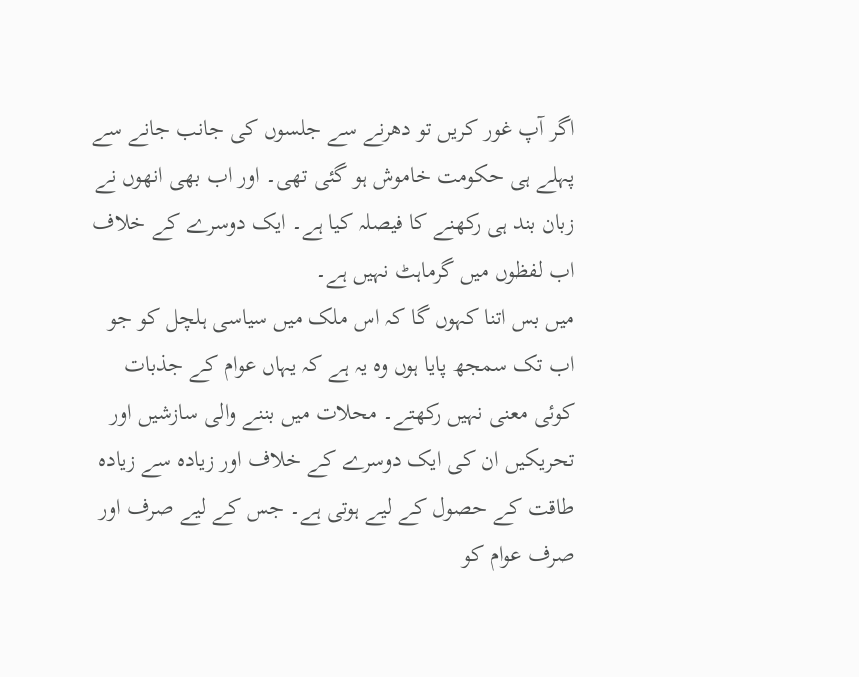اگر آپ غور کریں تو دھرنے سے جلسوں کی جانب جانے سے پہلے ہی حکومت خاموش ہو گئی تھی۔ اور اب بھی انھوں نے زبان بند ہی رکھنے کا فیصلہ کیا ہے۔ ایک دوسرے کے خلاف اب لفظوں میں گرماہٹ نہیں ہے۔
میں بس اتنا کہوں گا کہ اس ملک میں سیاسی ہلچل کو جو اب تک سمجھ پایا ہوں وہ یہ ہے کہ یہاں عوام کے جذبات کوئی معنی نہیں رکھتے۔ محلات میں بننے والی سازشیں اور تحریکیں ان کی ایک دوسرے کے خلاف اور زیادہ سے زیادہ طاقت کے حصول کے لیے ہوتی ہے۔ جس کے لیے صرف اور صرف عوام کو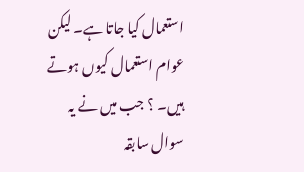استعمال کیا جاتا ہے۔ لیکن عوام استعمال کیوں ہوتے ہیں۔ ؟ جب میں نے یہ سوال سابقہ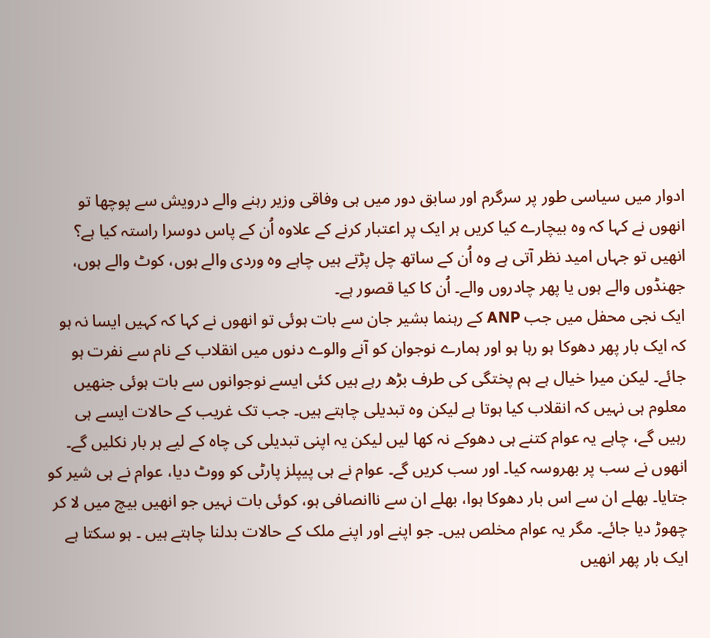ادوار میں سیاسی طور پر سرگرم اور سابق دور میں ہی وفاقی وزیر رہنے والے درویش سے پوچھا تو انھوں نے کہا کہ وہ بیچارے کیا کریں ہر ایک پر اعتبار کرنے کے علاوہ اُن کے پاس دوسرا راستہ کیا ہے؟ انھیں تو جہاں امید نظر آتی ہے وہ اُن کے ساتھ چل پڑتے ہیں چاہے وہ وردی والے ہوں، کوٹ والے ہوں، جھنڈوں والے ہوں یا پھر چادروں والے۔ اُن کا کیا قصور ہے۔
ایک نجی محفل میں جب ANP کے رہنما بشیر جان سے بات ہوئی تو انھوں نے کہا کہ کہیں ایسا نہ ہو کہ ایک بار پھر دھوکا ہو رہا ہو اور ہمارے نوجوان کو آنے والوے دنوں میں انقلاب کے نام سے نفرت ہو جائے۔ لیکن میرا خیال ہے ہم پختگی کی طرف بڑھ رہے ہیں کئی ایسے نوجوانوں سے بات ہوئی جنھیں معلوم ہی نہیں کہ انقلاب کیا ہوتا ہے لیکن وہ تبدیلی چاہتے ہیں۔ جب تک غریب کے حالات ایسے ہی رہیں گے، چاہے یہ عوام کتنے ہی دھوکے نہ کھا لیں لیکن یہ اپنی تبدیلی کی چاہ کے لیے ہر بار نکلیں گے۔ انھوں نے سب پر بھروسہ کیا۔ اور سب کریں گے۔ عوام نے ہی پیپلز پارٹی کو ووٹ دیا، عوام نے ہی شیر کو جتایا۔ بھلے ان سے اس بار دھوکا ہوا، بھلے ان سے ناانصافی ہو، کوئی بات نہیں جو انھیں بیچ میں لا کر چھوڑ دیا جائے۔ مگر یہ عوام مخلص ہیں۔ جو اپنے اور اپنے ملک کے حالات بدلنا چاہتے ہیں ۔ ہو سکتا ہے ایک بار پھر انھیں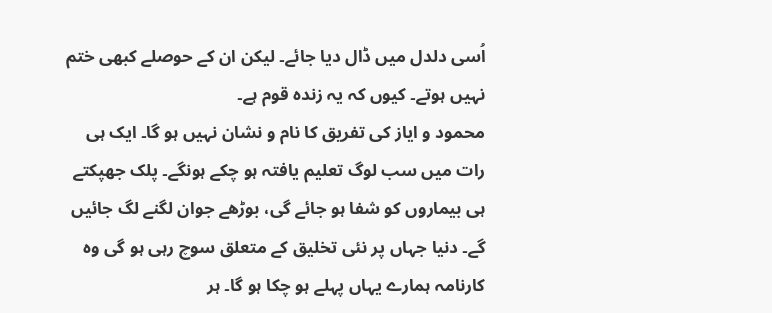اُسی دلدل میں ڈال دیا جائے۔ لیکن ان کے حوصلے کبھی ختم نہیں ہوتے۔ کیوں کہ یہ زندہ قوم ہے۔
محمود و ایاز کی تفریق کا نام و نشان نہیں ہو گا۔ ایک ہی رات میں سب لوگ تعلیم یافتہ ہو چکے ہونگے۔ پلک جھپکتے ہی بیماروں کو شفا ہو جائے گی، بوڑھے جوان لگنے لگ جائیں گے۔ دنیا جہاں پر نئی تخلیق کے متعلق سوچ رہی ہو گی وہ کارنامہ ہمارے یہاں پہلے ہو چکا ہو گا۔ ہر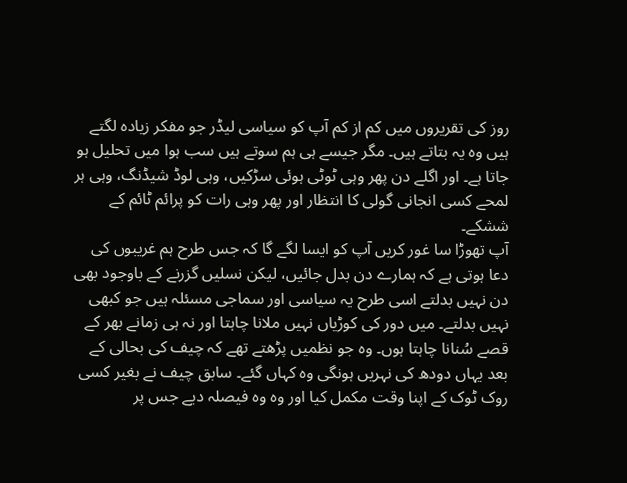روز کی تقریروں میں کم از کم آپ کو سیاسی لیڈر جو مفکر زیادہ لگتے ہیں وہ یہ بتاتے ہیں۔ مگر جیسے ہی ہم سوتے ہیں سب ہوا میں تحلیل ہو جاتا ہے۔ اور اگلے دن پھر وہی ٹوٹی ہوئی سڑکیں، وہی لوڈ شیڈنگ، وہی ہر لمحے کسی انجانی گولی کا انتظار اور پھر وہی رات کو پرائم ٹائم کے ششکے۔
آپ تھوڑا سا غور کریں آپ کو ایسا لگے گا کہ جس طرح ہم غریبوں کی دعا ہوتی ہے کہ ہمارے دن بدل جائیں، لیکن نسلیں گزرنے کے باوجود بھی دن نہیں بدلتے اسی طرح یہ سیاسی اور سماجی مسئلہ ہیں جو کبھی نہیں بدلتے۔ میں دور کی کوڑیاں نہیں ملانا چاہتا اور نہ ہی زمانے بھر کے قصے سُنانا چاہتا ہوں۔ وہ جو نظمیں پڑھتے تھے کہ چیف کی بحالی کے بعد یہاں دودھ کی نہریں ہونگی وہ کہاں گئے۔ سابق چیف نے بغیر کسی روک ٹوک کے اپنا وقت مکمل کیا اور وہ وہ فیصلہ دیے جس پر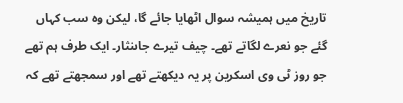تاریخ میں ہمیشہ سوال اٹھایا جائے گا، لیکن وہ سب کہاں گئے جو نعرے لگاتے تھے۔ چیف تیرے جاںنثار۔ ایک طرف ہم تھے جو روز ٹی وی اسکرین پر یہ دیکھتے تھے اور سمجھتے تھے کہ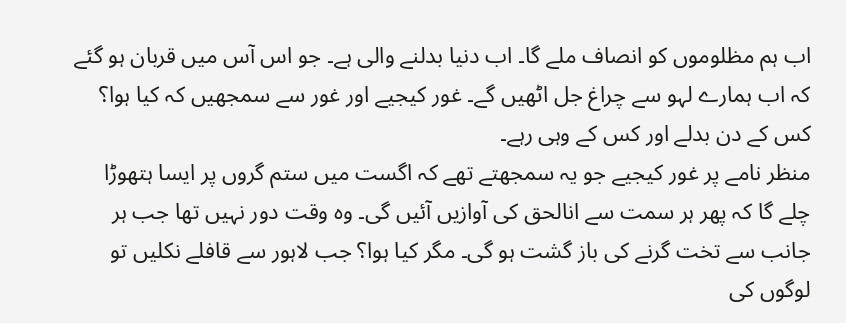اب ہم مظلوموں کو انصاف ملے گا۔ اب دنیا بدلنے والی ہے۔ جو اس آس میں قربان ہو گئے کہ اب ہمارے لہو سے چراغ جل اٹھیں گے۔ غور کیجیے اور غور سے سمجھیں کہ کیا ہوا؟ کس کے دن بدلے اور کس کے وہی رہے۔
منظر نامے پر غور کیجیے جو یہ سمجھتے تھے کہ اگست میں ستم گروں پر ایسا ہتھوڑا چلے گا کہ پھر ہر سمت سے انالحق کی آوازیں آئیں گی۔ وہ وقت دور نہیں تھا جب ہر جانب سے تخت گرنے کی باز گشت ہو گی۔ مگر کیا ہوا؟ جب لاہور سے قافلے نکلیں تو لوگوں کی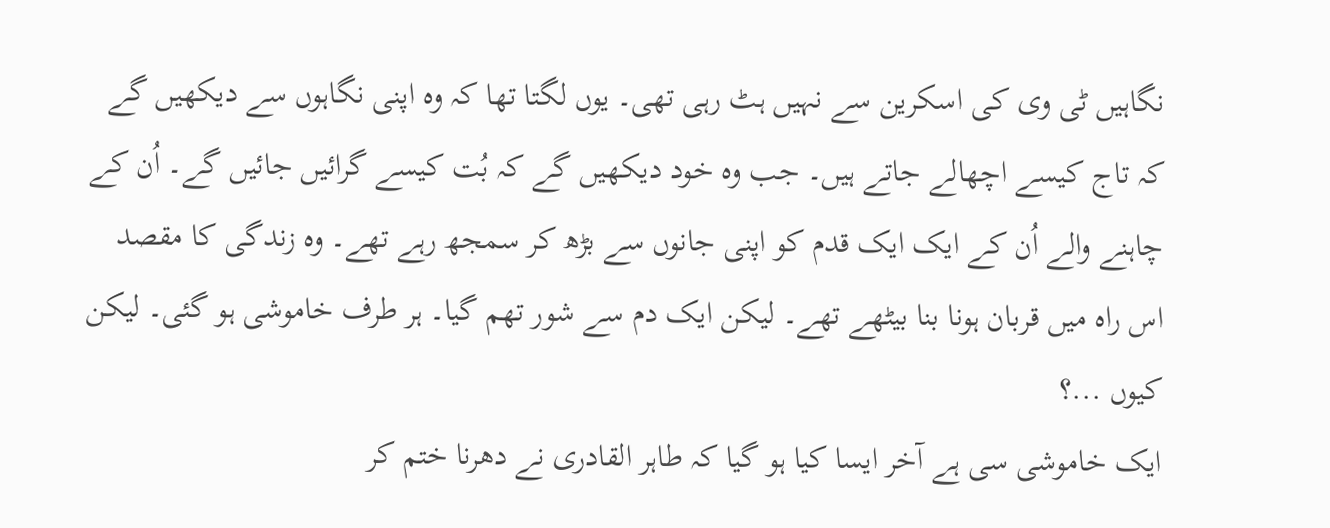نگاہیں ٹی وی کی اسکرین سے نہیں ہٹ رہی تھی۔ یوں لگتا تھا کہ وہ اپنی نگاہوں سے دیکھیں گے کہ تاج کیسے اچھالے جاتے ہیں۔ جب وہ خود دیکھیں گے کہ بُت کیسے گرائیں جائیں گے۔ اُن کے چاہنے والے اُن کے ایک ایک قدم کو اپنی جانوں سے بڑھ کر سمجھ رہے تھے۔ وہ زندگی کا مقصد اس راہ میں قربان ہونا بنا بیٹھے تھے۔ لیکن ایک دم سے شور تھم گیا۔ ہر طرف خاموشی ہو گئی۔ لیکن کیوں ...؟
ایک خاموشی سی ہے آخر ایسا کیا ہو گیا کہ طاہر القادری نے دھرنا ختم کر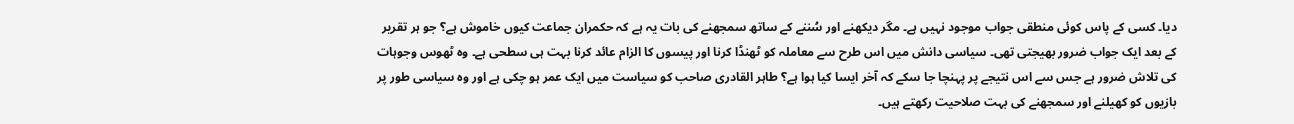دیا۔ کسی کے پاس کوئی منطقی جواب موجود نہیں ہے۔ مگر دیکھنے اور سُننے کے ساتھ سمجھنے کی بات یہ ہے کہ حکمران جماعت کیوں خاموش ہے؟ جو ہر تقریر کے بعد ایک جواب ضرور بھیجتی تھی۔ سیاسی دانش میں اس طرح سے معاملہ کو ٹھنڈا کرنا اور پیسوں کا الزام عائد کرنا بہت ہی سطحی ہے۔ وہ ٹھوس وجوہات کی تلاش ضرور ہے جس سے اس نتیجے پر پہنچا جا سکے کہ آخر ایسا کیا ہوا ہے؟ طاہر القادری صاحب کو سیاست میں ایک عمر ہو چکی ہے اور وہ سیاسی طور پر بازیوں کو کھیلنے اور سمجھنے کی بہت صلاحیت رکھتے ہیں۔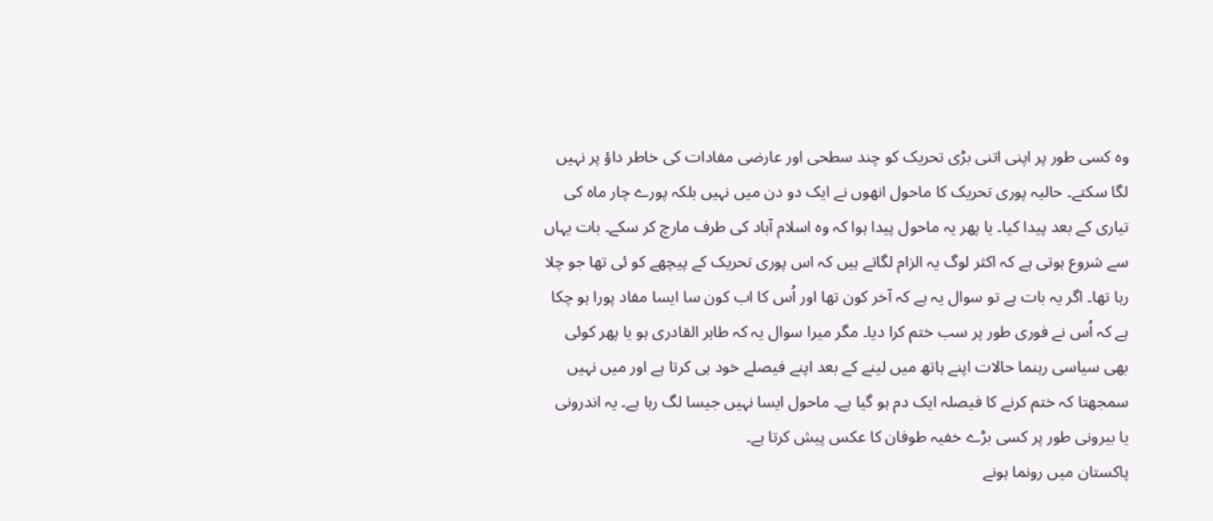وہ کسی طور پر اپنی اتنی بڑی تحریک کو چند سطحی اور عارضی مفادات کی خاطر داؤ پر نہیں لگا سکتے۔ حالیہ پوری تحریک کا ماحول انھوں نے ایک دو دن میں نہیں بلکہ پورے چار ماہ کی تیاری کے بعد پیدا کیا۔ یا پھر یہ ماحول پیدا ہوا کہ وہ اسلام آباد کی طرف مارچ کر سکے۔ بات یہاں سے شروع ہوتی ہے کہ اکثر لوگ یہ الزام لگاتے ہیں کہ اس پوری تحریک کے پیچھے کو ئی تھا جو چلا رہا تھا۔ اگر یہ بات ہے تو سوال یہ ہے کہ آخر کون تھا اور اُس کا اب کون سا ایسا مفاد پورا ہو چکا ہے کہ اُس نے فوری طور پر سب ختم کرا دیا۔ مگر میرا سوال یہ کہ طاہر القادری ہو یا پھر کوئی بھی سیاسی رہنما حالات اپنے ہاتھ میں لینے کے بعد اپنے فیصلے خود ہی کرتا ہے اور میں نہیں سمجھتا کہ ختم کرنے کا فیصلہ ایک دم ہو گیا ہے۔ ماحول ایسا نہیں جیسا لگ رہا ہے۔ یہ اندرونی یا بیرونی طور پر کسی بڑے خفیہ طوفان کا عکس پیش کرتا ہے۔
پاکستان میں رونما ہونے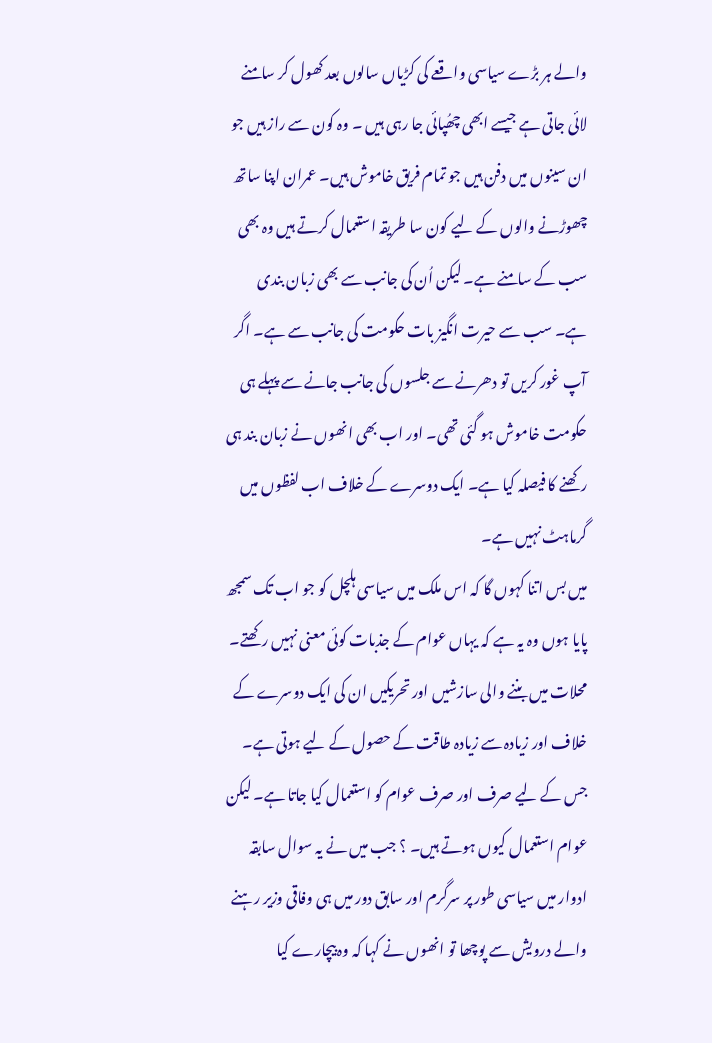والے ہر بڑے سیاسی واقعے کی کڑیاں سالوں بعد کھول کر سامنے لائی جاتی ہے جیسے ابھی چھُپائی جا رہی ہیں ۔ وہ کون سے راز ہیں جو ان سینوں میں دفن ہیں جو تمام فریق خاموش ہیں۔ عمران اپنا ساتھ چھوڑنے والوں کے لیے کون سا طریقہ استعمال کرتے ہیں وہ بھی سب کے سامنے ہے۔ لیکن اُن کی جانب سے بھی زبان بندی ہے۔ سب سے حیرت انگیز بات حکومت کی جانب سے ہے۔ اگر آپ غور کریں تو دھرنے سے جلسوں کی جانب جانے سے پہلے ہی حکومت خاموش ہو گئی تھی۔ اور اب بھی انھوں نے زبان بند ہی رکھنے کا فیصلہ کیا ہے۔ ایک دوسرے کے خلاف اب لفظوں میں گرماہٹ نہیں ہے۔
میں بس اتنا کہوں گا کہ اس ملک میں سیاسی ہلچل کو جو اب تک سمجھ پایا ہوں وہ یہ ہے کہ یہاں عوام کے جذبات کوئی معنی نہیں رکھتے۔ محلات میں بننے والی سازشیں اور تحریکیں ان کی ایک دوسرے کے خلاف اور زیادہ سے زیادہ طاقت کے حصول کے لیے ہوتی ہے۔ جس کے لیے صرف اور صرف عوام کو استعمال کیا جاتا ہے۔ لیکن عوام استعمال کیوں ہوتے ہیں۔ ؟ جب میں نے یہ سوال سابقہ ادوار میں سیاسی طور پر سرگرم اور سابق دور میں ہی وفاقی وزیر رہنے والے درویش سے پوچھا تو انھوں نے کہا کہ وہ بیچارے کیا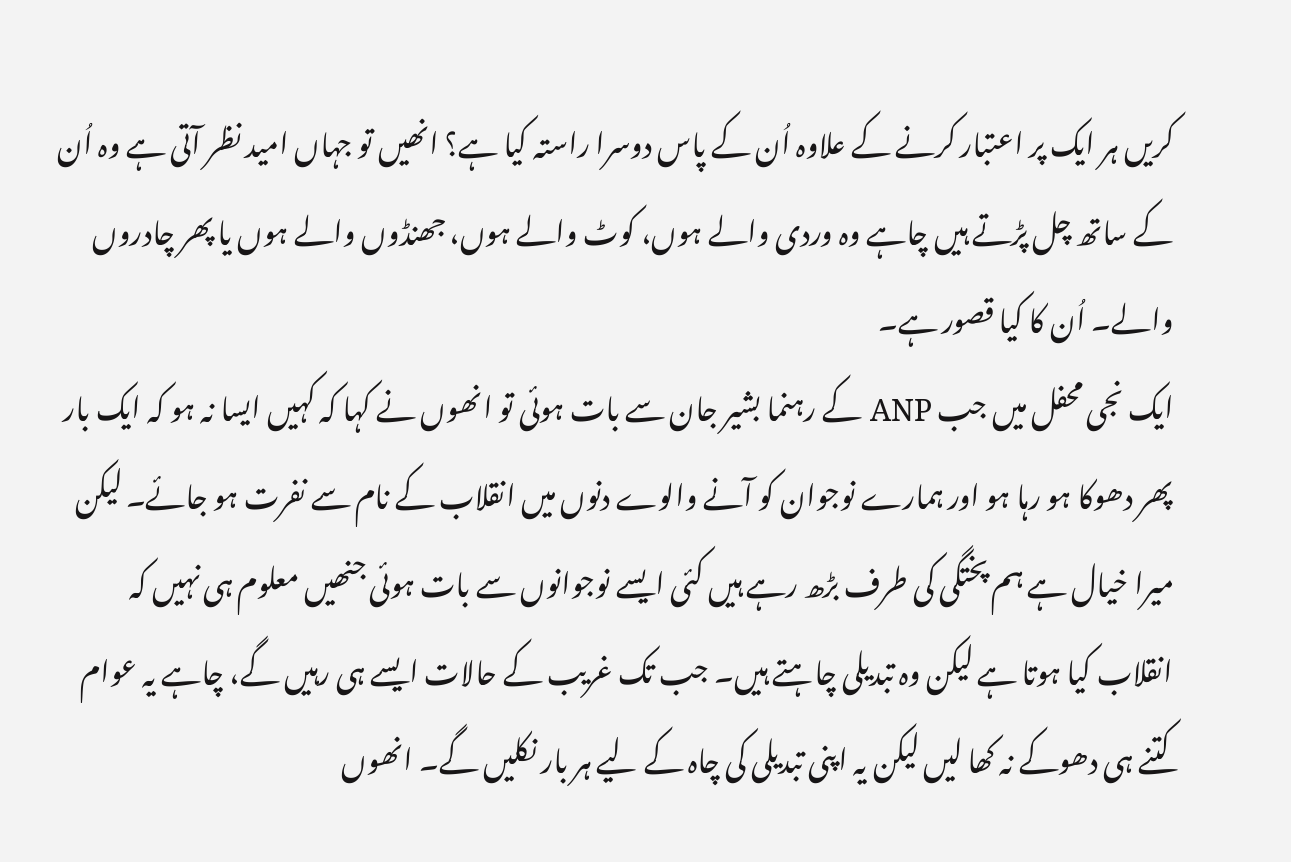کریں ہر ایک پر اعتبار کرنے کے علاوہ اُن کے پاس دوسرا راستہ کیا ہے؟ انھیں تو جہاں امید نظر آتی ہے وہ اُن کے ساتھ چل پڑتے ہیں چاہے وہ وردی والے ہوں، کوٹ والے ہوں، جھنڈوں والے ہوں یا پھر چادروں والے۔ اُن کا کیا قصور ہے۔
ایک نجی محفل میں جب ANP کے رہنما بشیر جان سے بات ہوئی تو انھوں نے کہا کہ کہیں ایسا نہ ہو کہ ایک بار پھر دھوکا ہو رہا ہو اور ہمارے نوجوان کو آنے والوے دنوں میں انقلاب کے نام سے نفرت ہو جائے۔ لیکن میرا خیال ہے ہم پختگی کی طرف بڑھ رہے ہیں کئی ایسے نوجوانوں سے بات ہوئی جنھیں معلوم ہی نہیں کہ انقلاب کیا ہوتا ہے لیکن وہ تبدیلی چاہتے ہیں۔ جب تک غریب کے حالات ایسے ہی رہیں گے، چاہے یہ عوام کتنے ہی دھوکے نہ کھا لیں لیکن یہ اپنی تبدیلی کی چاہ کے لیے ہر بار نکلیں گے۔ انھوں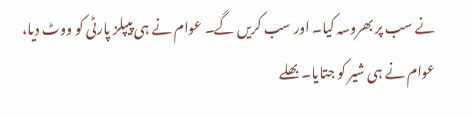نے سب پر بھروسہ کیا۔ اور سب کریں گے۔ عوام نے ہی پیپلز پارٹی کو ووٹ دیا، عوام نے ہی شیر کو جتایا۔ بھلے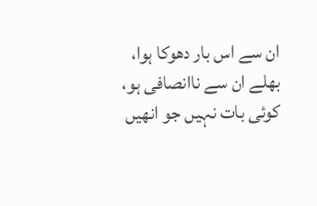ان سے اس بار دھوکا ہوا، بھلے ان سے ناانصافی ہو، کوئی بات نہیں جو انھیں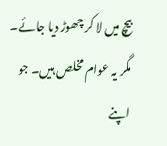بیچ میں لا کر چھوڑ دیا جائے۔ مگر یہ عوام مخلص ہیں۔ جو اپنے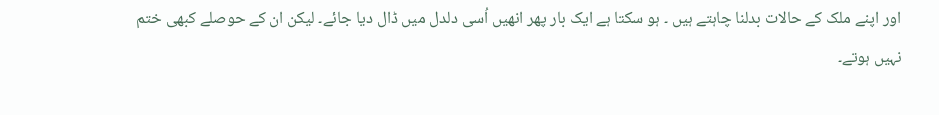اور اپنے ملک کے حالات بدلنا چاہتے ہیں ۔ ہو سکتا ہے ایک بار پھر انھیں اُسی دلدل میں ڈال دیا جائے۔ لیکن ان کے حوصلے کبھی ختم نہیں ہوتے۔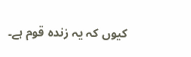کیوں کہ یہ زندہ قوم ہے۔